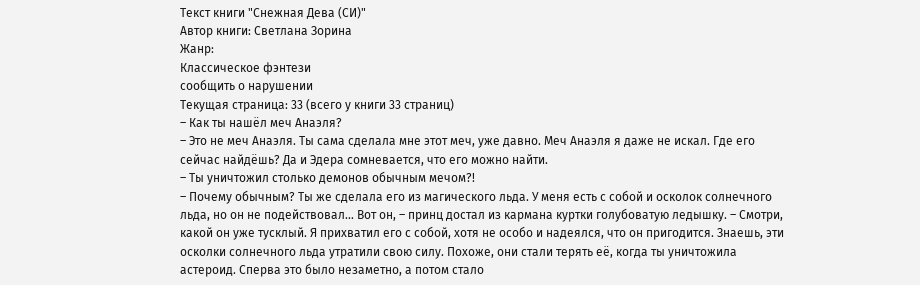Текст книги "Снежная Дева (СИ)"
Автор книги: Светлана Зорина
Жанр:
Классическое фэнтези
сообщить о нарушении
Текущая страница: 33 (всего у книги 33 страниц)
– Как ты нашёл меч Анаэля?
– Это не меч Анаэля. Ты сама сделала мне этот меч, уже давно. Меч Анаэля я даже не искал. Где его сейчас найдёшь? Да и Эдера сомневается, что его можно найти.
– Ты уничтожил столько демонов обычным мечом?!
– Почему обычным? Ты же сделала его из магического льда. У меня есть с собой и осколок солнечного льда, но он не подействовал… Вот он, – принц достал из кармана куртки голубоватую ледышку. – Смотри, какой он уже тусклый. Я прихватил его с собой, хотя не особо и надеялся, что он пригодится. Знаешь, эти осколки солнечного льда утратили свою силу. Похоже, они стали терять её, когда ты уничтожила астероид. Сперва это было незаметно, а потом стало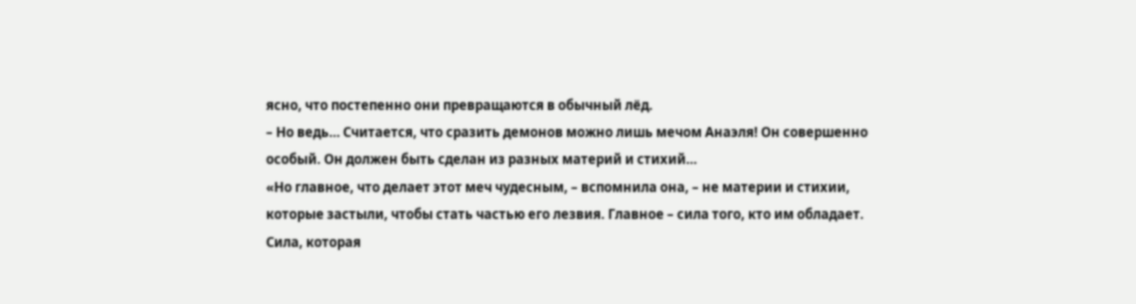ясно, что постепенно они превращаются в обычный лёд.
– Но ведь… Считается, что сразить демонов можно лишь мечом Анаэля! Он совершенно особый. Он должен быть сделан из разных материй и стихий…
«Но главное, что делает этот меч чудесным, – вспомнила она, – не материи и стихии, которые застыли, чтобы стать частью его лезвия. Главное – сила того, кто им обладает. Сила, которая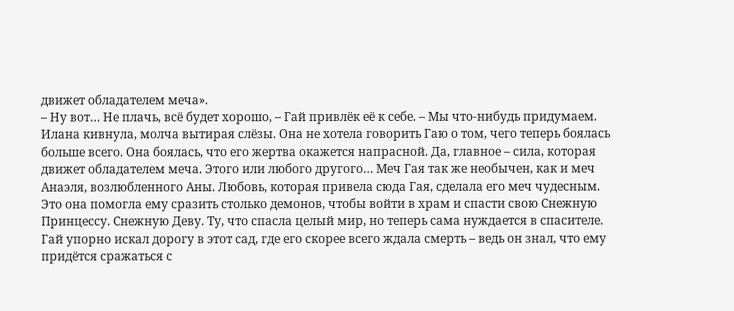движет обладателем меча».
– Ну вот… Не плачь, всё будет хорошо, – Гай привлёк её к себе. – Мы что-нибудь придумаем.
Илана кивнула, молча вытирая слёзы. Она не хотела говорить Гаю о том, чего теперь боялась больше всего. Она боялась, что его жертва окажется напрасной. Да, главное – сила, которая движет обладателем меча. Этого или любого другого… Меч Гая так же необычен, как и меч Анаэля, возлюбленного Аны. Любовь, которая привела сюда Гая, сделала его меч чудесным. Это она помогла ему сразить столько демонов, чтобы войти в храм и спасти свою Снежную Принцессу. Снежную Деву. Ту, что спасла целый мир, но теперь сама нуждается в спасителе. Гай упорно искал дорогу в этот сад, где его скорее всего ждала смерть – ведь он знал, что ему придётся сражаться с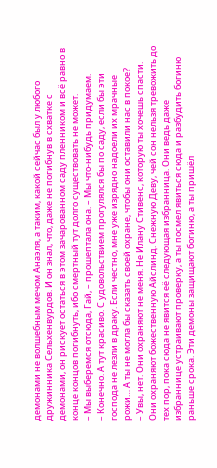демонами не волшебным мечом Анаэля, а таким, какой сейчас был у любого дружинника Сельхенвурдов. И он знал, что, даже не погибнув в схватке с демонами, он рискует остаться в этом зачарованном саду пленником и всё равно в конце концов погибнуть, ибо смертный тут долго существовать не может.
– Мы выберемся отсюда, Гай, – прошептала она. – Мы что-нибудь придумаем.
– Конечно. А тут красиво. С удовольствием прогулялся бы по саду, если бы эти господа не лезли в драку. Если честно, мне уже изрядно надоели их мрачные рожи… А ты не могла бы сказать своей охране, чтобы они оставили нас в покое?
– Увы, нет. Они охраняют не меня. Не Илану Стивенс, которую ты хочешь спасти. Они охраняют божественную Айслинд. Снежную Деву, чей сон нельзя тревожить до тех пор, пока сюда не явится её следующая избранница. Они ведь даже избраннице устраивают проверку, а ты посмел явиться сюда и разбудить богиню раньше срока. Эти демоны защищают богиню, а ты пришёл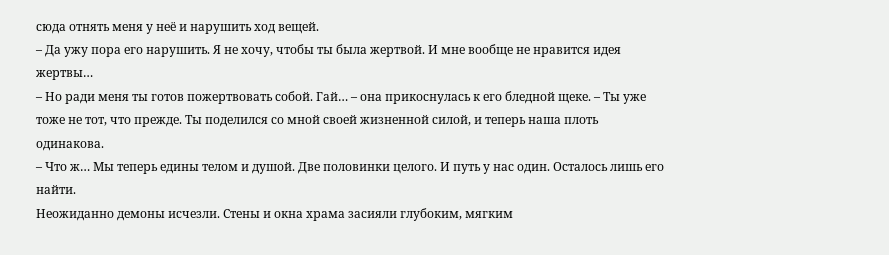сюда отнять меня у неё и нарушить ход вещей.
– Да ужу пора его нарушить. Я не хочу, чтобы ты была жертвой. И мне вообще не нравится идея жертвы…
– Но ради меня ты готов пожертвовать собой. Гай… – она прикоснулась к его бледной щеке. – Ты уже тоже не тот, что прежде. Ты поделился со мной своей жизненной силой, и теперь наша плоть одинакова.
– Что ж… Мы теперь едины телом и душой. Две половинки целого. И путь у нас один. Осталось лишь его найти.
Неожиданно демоны исчезли. Стены и окна храма засияли глубоким, мягким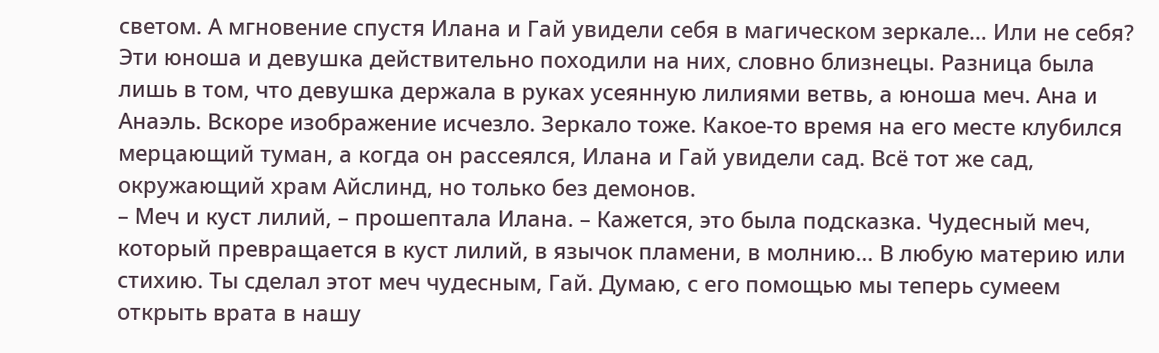светом. А мгновение спустя Илана и Гай увидели себя в магическом зеркале… Или не себя? Эти юноша и девушка действительно походили на них, словно близнецы. Разница была лишь в том, что девушка держала в руках усеянную лилиями ветвь, а юноша меч. Ана и Анаэль. Вскоре изображение исчезло. Зеркало тоже. Какое-то время на его месте клубился мерцающий туман, а когда он рассеялся, Илана и Гай увидели сад. Всё тот же сад, окружающий храм Айслинд, но только без демонов.
– Меч и куст лилий, – прошептала Илана. – Кажется, это была подсказка. Чудесный меч, который превращается в куст лилий, в язычок пламени, в молнию… В любую материю или стихию. Ты сделал этот меч чудесным, Гай. Думаю, с его помощью мы теперь сумеем открыть врата в нашу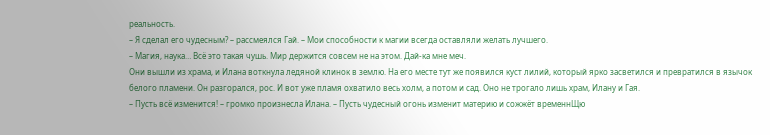реальность.
– Я сделал его чудесным? – рассмеялся Гай. – Мои способности к магии всегда оставляли желать лучшего.
– Магия, наука… Всё это такая чушь. Мир держится совсем не на этом. Дай-ка мне меч.
Они вышли из храма, и Илана воткнула ледяной клинок в землю. На его месте тут же появился куст лилий, который ярко засветился и превратился в язычок белого пламени. Он разгорался, рос. И вот уже пламя охватило весь холм, а потом и сад. Оно не трогало лишь храм, Илану и Гая.
– Пусть всё изменится! – громко произнесла Илана. – Пусть чудесный огонь изменит материю и сожжёт временнЩю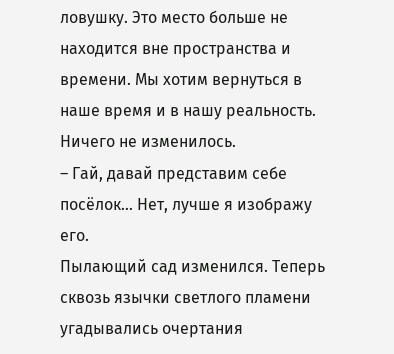ловушку. Это место больше не находится вне пространства и времени. Мы хотим вернуться в наше время и в нашу реальность.
Ничего не изменилось.
– Гай, давай представим себе посёлок… Нет, лучше я изображу его.
Пылающий сад изменился. Теперь сквозь язычки светлого пламени угадывались очертания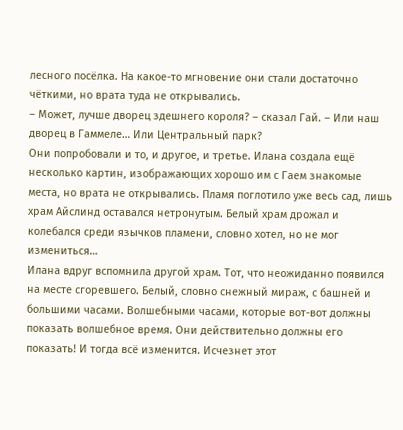лесного посёлка. На какое-то мгновение они стали достаточно чёткими, но врата туда не открывались.
– Может, лучше дворец здешнего короля? – сказал Гай. – Или наш дворец в Гаммеле… Или Центральный парк?
Они попробовали и то, и другое, и третье. Илана создала ещё несколько картин, изображающих хорошо им с Гаем знакомые места, но врата не открывались. Пламя поглотило уже весь сад, лишь храм Айслинд оставался нетронутым. Белый храм дрожал и колебался среди язычков пламени, словно хотел, но не мог измениться…
Илана вдруг вспомнила другой храм. Тот, что неожиданно появился на месте сгоревшего. Белый, словно снежный мираж, с башней и большими часами. Волшебными часами, которые вот-вот должны показать волшебное время. Они действительно должны его показать! И тогда всё изменится. Исчезнет этот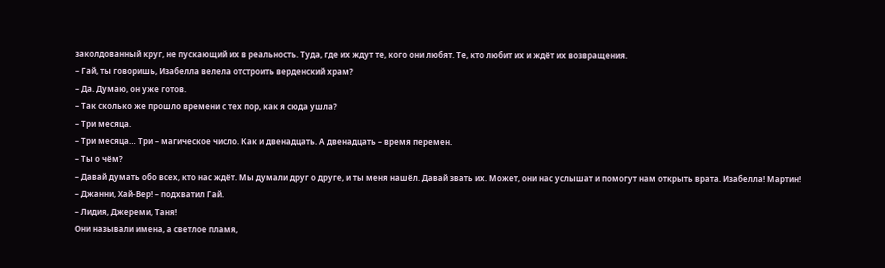заколдованный круг, не пускающий их в реальность. Туда, где их ждут те, кого они любят. Те, кто любит их и ждёт их возвращения.
– Гай, ты говоришь, Изабелла велела отстроить верденский храм?
– Да. Думаю, он уже готов.
– Так сколько же прошло времени с тех пор, как я сюда ушла?
– Три месяца.
– Три месяца… Три – магическое число. Как и двенадцать. А двенадцать – время перемен.
– Ты о чём?
– Давай думать обо всех, кто нас ждёт. Мы думали друг о друге, и ты меня нашёл. Давай звать их. Может, они нас услышат и помогут нам открыть врата. Изабелла! Мартин!
– Джанни, Хай-Вер! – подхватил Гай.
– Лидия, Джереми, Таня!
Они называли имена, а светлое пламя,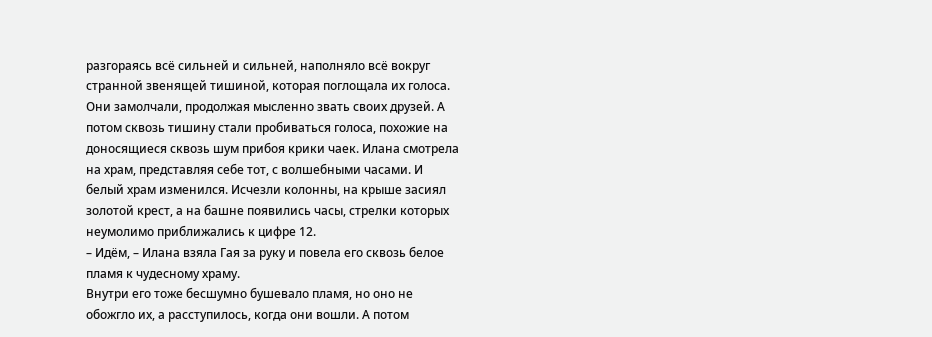разгораясь всё сильней и сильней, наполняло всё вокруг странной звенящей тишиной, которая поглощала их голоса. Они замолчали, продолжая мысленно звать своих друзей. А потом сквозь тишину стали пробиваться голоса, похожие на доносящиеся сквозь шум прибоя крики чаек. Илана смотрела на храм, представляя себе тот, с волшебными часами. И белый храм изменился. Исчезли колонны, на крыше засиял золотой крест, а на башне появились часы, стрелки которых неумолимо приближались к цифре 12.
– Идём, – Илана взяла Гая за руку и повела его сквозь белое пламя к чудесному храму.
Внутри его тоже бесшумно бушевало пламя, но оно не обожгло их, а расступилось, когда они вошли. А потом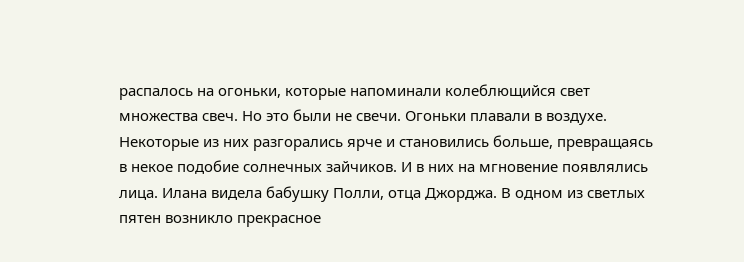распалось на огоньки, которые напоминали колеблющийся свет множества свеч. Но это были не свечи. Огоньки плавали в воздухе. Некоторые из них разгорались ярче и становились больше, превращаясь в некое подобие солнечных зайчиков. И в них на мгновение появлялись лица. Илана видела бабушку Полли, отца Джорджа. В одном из светлых пятен возникло прекрасное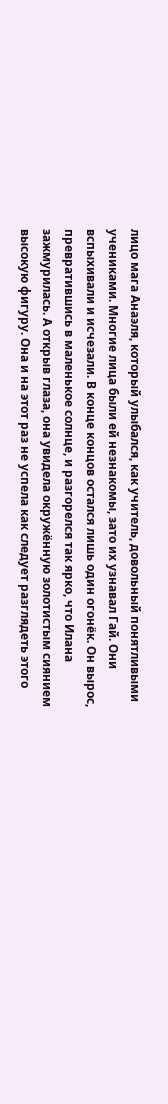лицо мага Анаэля, который улыбался, как учитель, довольный понятливыми учениками. Многие лица были ей незнакомы, зато их узнавал Гай. Они вспыхивали и исчезали. В конце концов остался лишь один огонёк. Он вырос, превратившись в маленькое солнце, и разгорелся так ярко, что Илана зажмурилась. А открыв глаза, она увидела окружённую золотистым сиянием высокую фигуру. Она и на этот раз не успела как следует разглядеть этого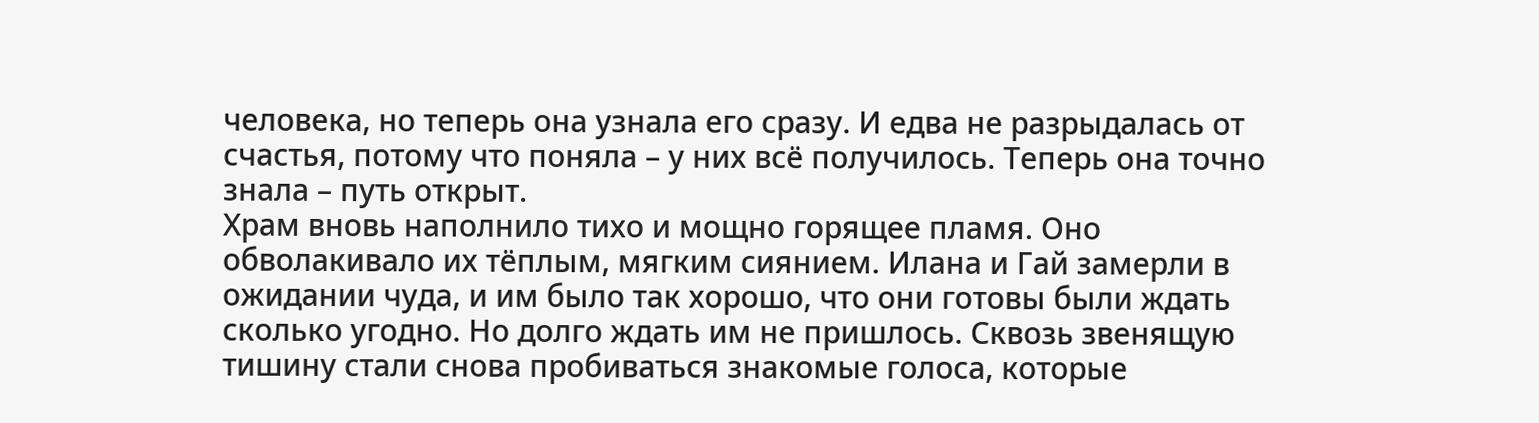человека, но теперь она узнала его сразу. И едва не разрыдалась от счастья, потому что поняла – у них всё получилось. Теперь она точно знала – путь открыт.
Храм вновь наполнило тихо и мощно горящее пламя. Оно обволакивало их тёплым, мягким сиянием. Илана и Гай замерли в ожидании чуда, и им было так хорошо, что они готовы были ждать сколько угодно. Но долго ждать им не пришлось. Сквозь звенящую тишину стали снова пробиваться знакомые голоса, которые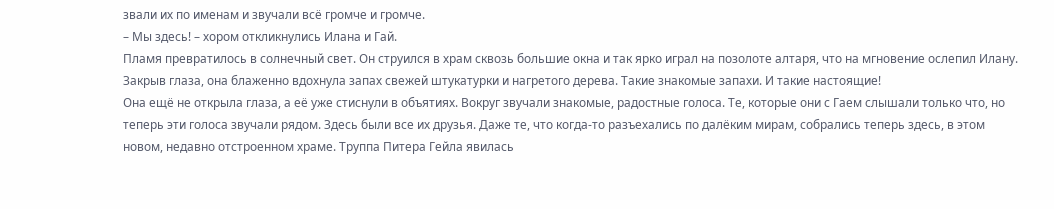звали их по именам и звучали всё громче и громче.
– Мы здесь! – хором откликнулись Илана и Гай.
Пламя превратилось в солнечный свет. Он струился в храм сквозь большие окна и так ярко играл на позолоте алтаря, что на мгновение ослепил Илану. Закрыв глаза, она блаженно вдохнула запах свежей штукатурки и нагретого дерева. Такие знакомые запахи. И такие настоящие!
Она ещё не открыла глаза, а её уже стиснули в объятиях. Вокруг звучали знакомые, радостные голоса. Те, которые они с Гаем слышали только что, но теперь эти голоса звучали рядом. Здесь были все их друзья. Даже те, что когда-то разъехались по далёким мирам, собрались теперь здесь, в этом новом, недавно отстроенном храме. Труппа Питера Гейла явилась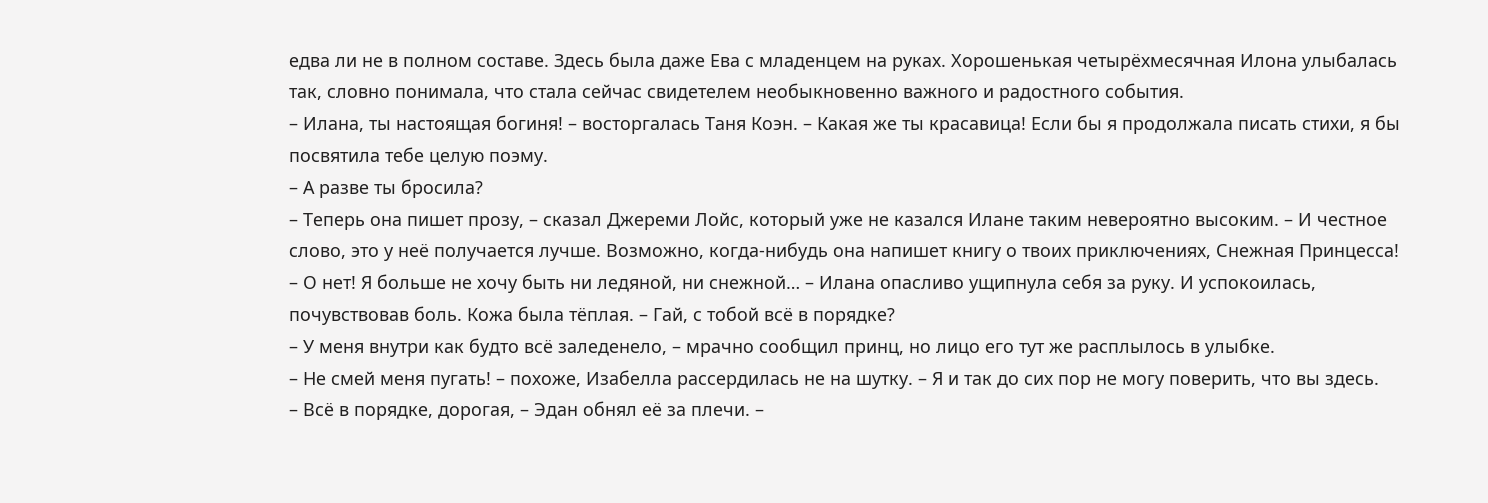едва ли не в полном составе. Здесь была даже Ева с младенцем на руках. Хорошенькая четырёхмесячная Илона улыбалась так, словно понимала, что стала сейчас свидетелем необыкновенно важного и радостного события.
– Илана, ты настоящая богиня! – восторгалась Таня Коэн. – Какая же ты красавица! Если бы я продолжала писать стихи, я бы посвятила тебе целую поэму.
– А разве ты бросила?
– Теперь она пишет прозу, – сказал Джереми Лойс, который уже не казался Илане таким невероятно высоким. – И честное слово, это у неё получается лучше. Возможно, когда-нибудь она напишет книгу о твоих приключениях, Снежная Принцесса!
– О нет! Я больше не хочу быть ни ледяной, ни снежной… – Илана опасливо ущипнула себя за руку. И успокоилась, почувствовав боль. Кожа была тёплая. – Гай, с тобой всё в порядке?
– У меня внутри как будто всё заледенело, – мрачно сообщил принц, но лицо его тут же расплылось в улыбке.
– Не смей меня пугать! – похоже, Изабелла рассердилась не на шутку. – Я и так до сих пор не могу поверить, что вы здесь.
– Всё в порядке, дорогая, – Эдан обнял её за плечи. –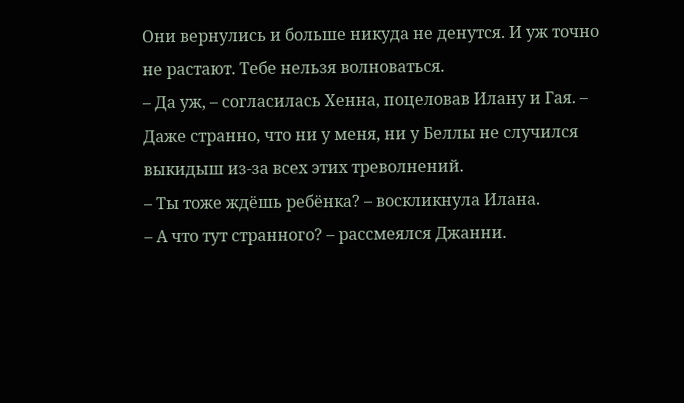Они вернулись и больше никуда не денутся. И уж точно не растают. Тебе нельзя волноваться.
– Да уж, – согласилась Хенна, поцеловав Илану и Гая. – Даже странно, что ни у меня, ни у Беллы не случился выкидыш из-за всех этих треволнений.
– Ты тоже ждёшь ребёнка? – воскликнула Илана.
– А что тут странного? – рассмеялся Джанни.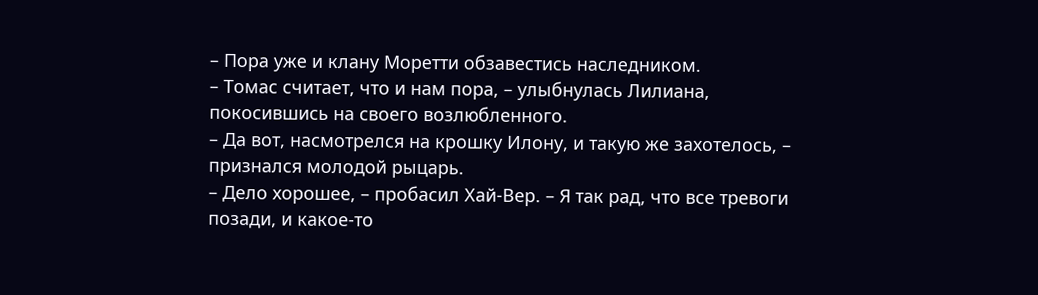– Пора уже и клану Моретти обзавестись наследником.
– Томас считает, что и нам пора, – улыбнулась Лилиана, покосившись на своего возлюбленного.
– Да вот, насмотрелся на крошку Илону, и такую же захотелось, – признался молодой рыцарь.
– Дело хорошее, – пробасил Хай-Вер. – Я так рад, что все тревоги позади, и какое-то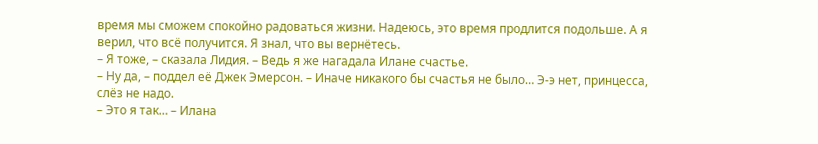время мы сможем спокойно радоваться жизни. Надеюсь, это время продлится подольше. А я верил, что всё получится. Я знал, что вы вернётесь.
– Я тоже, – сказала Лидия. – Ведь я же нагадала Илане счастье.
– Ну да, – поддел её Джек Эмерсон. – Иначе никакого бы счастья не было… Э-э нет, принцесса, слёз не надо.
– Это я так… – Илана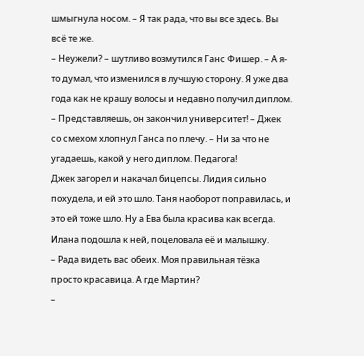шмыгнула носом. – Я так рада, что вы все здесь. Вы всё те же.
– Неужели? – шутливо возмутился Ганс Фишер. – А я-то думал, что изменился в лучшую сторону. Я уже два года как не крашу волосы и недавно получил диплом.
– Представляешь, он закончил университет! – Джек со смехом хлопнул Ганса по плечу. – Ни за что не угадаешь, какой у него диплом. Педагога!
Джек загорел и накачал бицепсы. Лидия сильно похудела, и ей это шло. Таня наоборот поправилась, и это ей тоже шло. Ну а Ева была красива как всегда. Илана подошла к ней, поцеловала её и малышку.
– Рада видеть вас обеих. Моя правильная тёзка просто красавица. А где Мартин?
–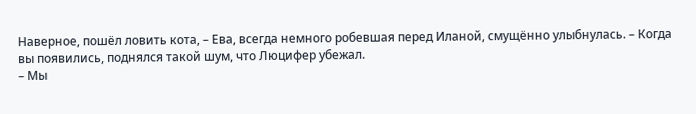Наверное, пошёл ловить кота, – Ева, всегда немного робевшая перед Иланой, смущённо улыбнулась. – Когда вы появились, поднялся такой шум, что Люцифер убежал.
– Мы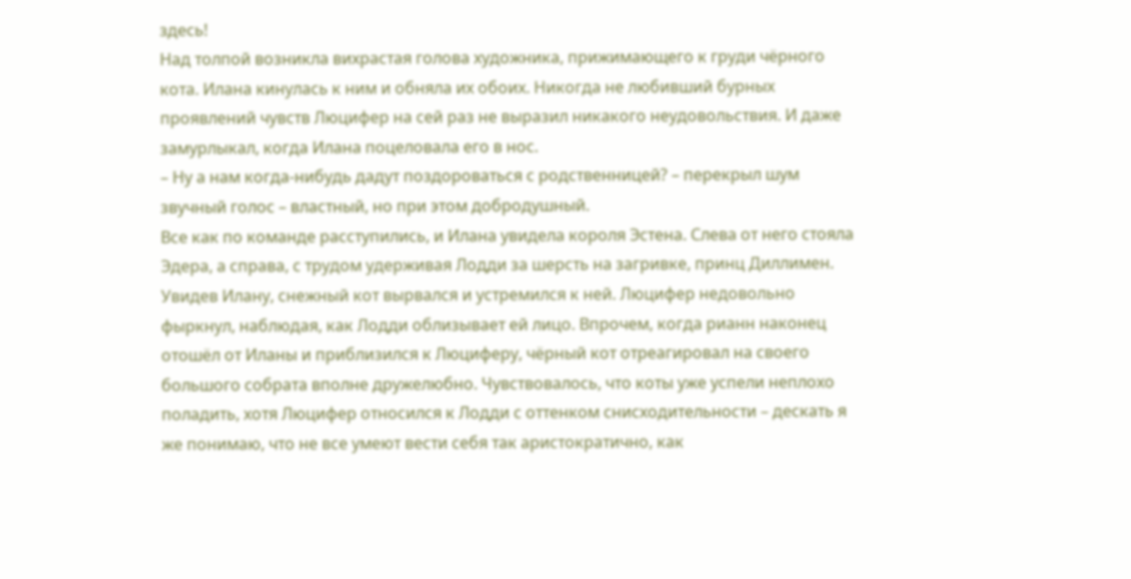здесь!
Над толпой возникла вихрастая голова художника, прижимающего к груди чёрного кота. Илана кинулась к ним и обняла их обоих. Никогда не любивший бурных проявлений чувств Люцифер на сей раз не выразил никакого неудовольствия. И даже замурлыкал, когда Илана поцеловала его в нос.
– Ну а нам когда-нибудь дадут поздороваться с родственницей? – перекрыл шум звучный голос – властный, но при этом добродушный.
Все как по команде расступились, и Илана увидела короля Эстена. Слева от него стояла Эдера, а справа, с трудом удерживая Лодди за шерсть на загривке, принц Диллимен. Увидев Илану, снежный кот вырвался и устремился к ней. Люцифер недовольно фыркнул, наблюдая, как Лодди облизывает ей лицо. Впрочем, когда рианн наконец отошёл от Иланы и приблизился к Люциферу, чёрный кот отреагировал на своего большого собрата вполне дружелюбно. Чувствовалось, что коты уже успели неплохо поладить, хотя Люцифер относился к Лодди с оттенком снисходительности – дескать я же понимаю, что не все умеют вести себя так аристократично, как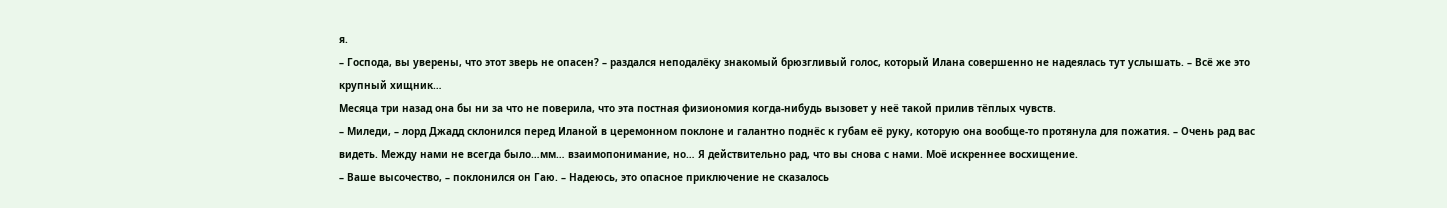я.
– Господа, вы уверены, что этот зверь не опасен? – раздался неподалёку знакомый брюзгливый голос, который Илана совершенно не надеялась тут услышать. – Всё же это крупный хищник…
Месяца три назад она бы ни за что не поверила, что эта постная физиономия когда-нибудь вызовет у неё такой прилив тёплых чувств.
– Миледи, – лорд Джадд склонился перед Иланой в церемонном поклоне и галантно поднёс к губам её руку, которую она вообще-то протянула для пожатия. – Очень рад вас видеть. Между нами не всегда было…мм… взаимопонимание, но… Я действительно рад, что вы снова с нами. Моё искреннее восхищение.
– Ваше высочество, – поклонился он Гаю. – Надеюсь, это опасное приключение не сказалось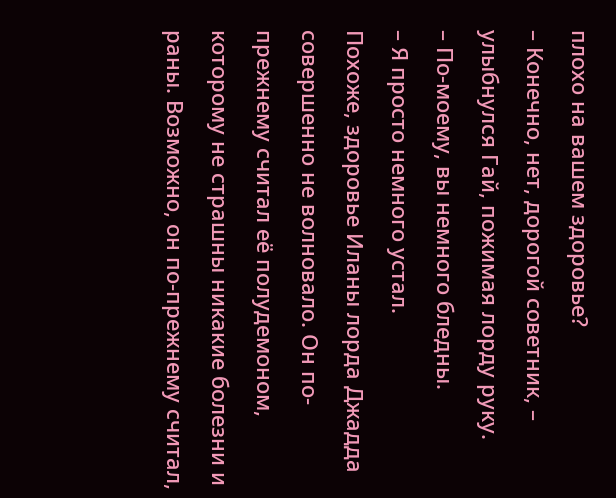плохо на вашем здоровье?
– Конечно, нет, дорогой советник, – улыбнулся Гай, пожимая лорду руку.
– По-моему, вы немного бледны.
– Я просто немного устал.
Похоже, здоровье Иланы лорда Джадда совершенно не волновало. Он по-прежнему считал её полудемоном, которому не страшны никакие болезни и раны. Возможно, он по-прежнему считал,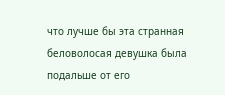что лучше бы эта странная беловолосая девушка была подальше от его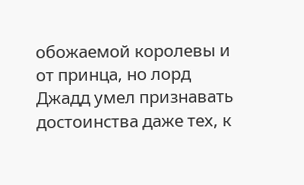обожаемой королевы и от принца, но лорд Джадд умел признавать достоинства даже тех, к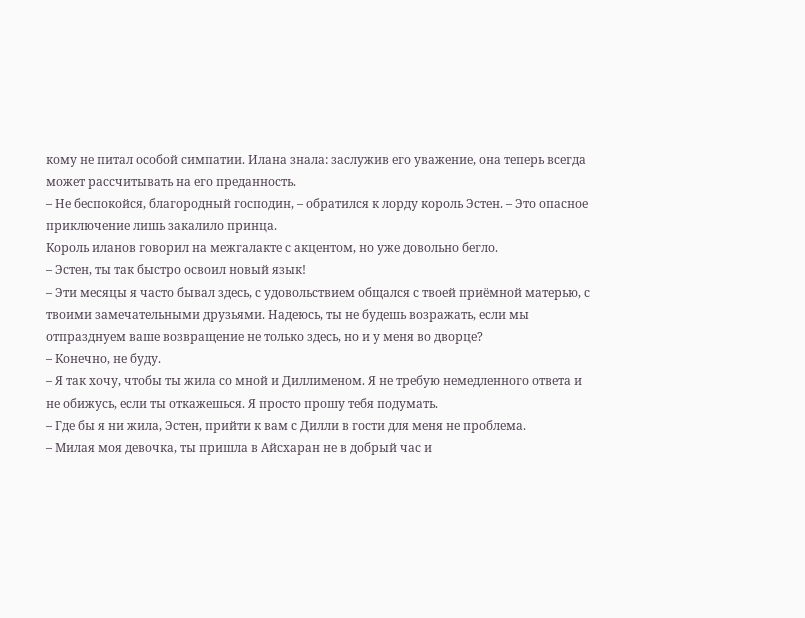кому не питал особой симпатии. Илана знала: заслужив его уважение, она теперь всегда может рассчитывать на его преданность.
– Не беспокойся, благородный господин, – обратился к лорду король Эстен. – Это опасное приключение лишь закалило принца.
Король иланов говорил на межгалакте с акцентом, но уже довольно бегло.
– Эстен, ты так быстро освоил новый язык!
– Эти месяцы я часто бывал здесь, с удовольствием общался с твоей приёмной матерью, с твоими замечательными друзьями. Надеюсь, ты не будешь возражать, если мы отпразднуем ваше возвращение не только здесь, но и у меня во дворце?
– Конечно, не буду.
– Я так хочу, чтобы ты жила со мной и Диллименом. Я не требую немедленного ответа и не обижусь, если ты откажешься. Я просто прошу тебя подумать.
– Где бы я ни жила, Эстен, прийти к вам с Дилли в гости для меня не проблема.
– Милая моя девочка, ты пришла в Айсхаран не в добрый час и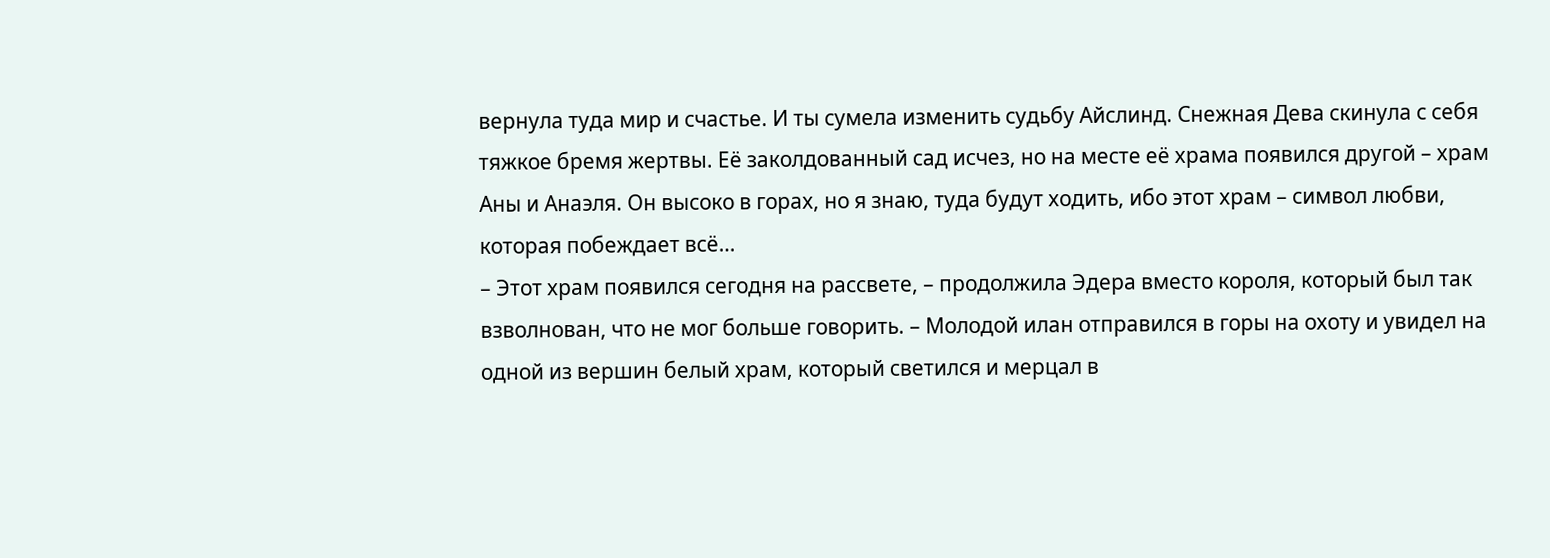вернула туда мир и счастье. И ты сумела изменить судьбу Айслинд. Снежная Дева скинула с себя тяжкое бремя жертвы. Её заколдованный сад исчез, но на месте её храма появился другой – храм Аны и Анаэля. Он высоко в горах, но я знаю, туда будут ходить, ибо этот храм – символ любви, которая побеждает всё…
– Этот храм появился сегодня на рассвете, – продолжила Эдера вместо короля, который был так взволнован, что не мог больше говорить. – Молодой илан отправился в горы на охоту и увидел на одной из вершин белый храм, который светился и мерцал в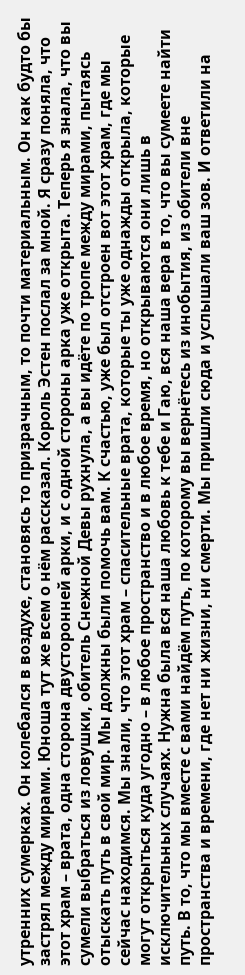утренних сумерках. Он колебался в воздухе, становясь то призрачным, то почти материальным. Он как будто бы застрял между мирами. Юноша тут же всем о нём рассказал. Король Эстен послал за мной. Я сразу поняла, что этот храм – врата, одна сторона двусторонней арки, и с одной стороны арка уже открыта. Теперь я знала, что вы сумели выбраться из ловушки, обитель Снежной Девы рухнула, а вы идёте по тропе между мирами, пытаясь отыскать путь в свой мир. Мы должны были помочь вам. К счастью, уже был отстроен вот этот храм, где мы сейчас находимся. Мы знали, что этот храм – спасительные врата, которые ты уже однажды открыла, которые могут открыться куда угодно – в любое пространство и в любое время, но открываются они лишь в исключительных случаях. Нужна была вся наша любовь к тебе и Гаю, вся наша вера в то, что вы сумеете найти путь. В то, что мы вместе с вами найдём путь, по которому вы вернётесь из инобытия, из обители вне пространства и времени, где нет ни жизни, ни смерти. Мы пришли сюда и услышали ваш зов. И ответили на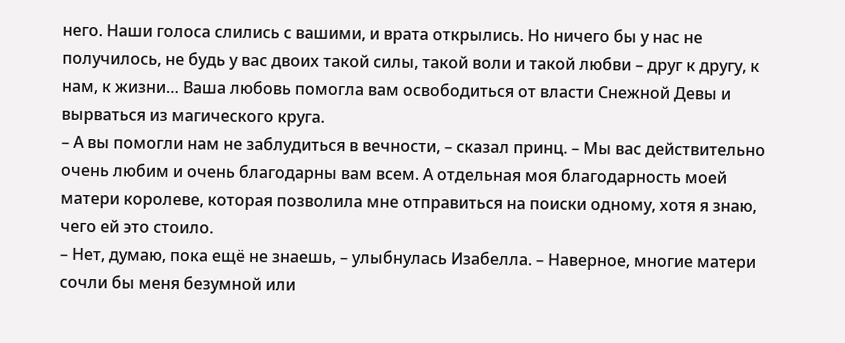него. Наши голоса слились с вашими, и врата открылись. Но ничего бы у нас не получилось, не будь у вас двоих такой силы, такой воли и такой любви – друг к другу, к нам, к жизни… Ваша любовь помогла вам освободиться от власти Снежной Девы и вырваться из магического круга.
– А вы помогли нам не заблудиться в вечности, – сказал принц. – Мы вас действительно очень любим и очень благодарны вам всем. А отдельная моя благодарность моей матери королеве, которая позволила мне отправиться на поиски одному, хотя я знаю, чего ей это стоило.
– Нет, думаю, пока ещё не знаешь, – улыбнулась Изабелла. – Наверное, многие матери сочли бы меня безумной или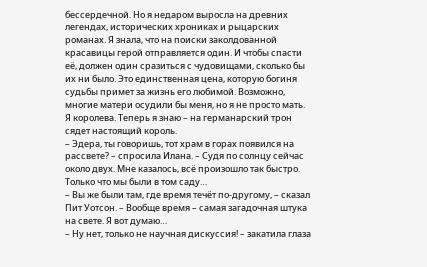бессердечной. Но я недаром выросла на древних легендах, исторических хрониках и рыцарских романах. Я знала, что на поиски заколдованной красавицы герой отправляется один. И чтобы спасти её, должен один сразиться с чудовищами, сколько бы их ни было. Это единственная цена, которую богиня судьбы примет за жизнь его любимой. Возможно, многие матери осудили бы меня, но я не просто мать. Я королева. Теперь я знаю – на германарский трон сядет настоящий король.
– Эдера, ты говоришь, тот храм в горах появился на рассвете? – спросила Илана. – Судя по солнцу сейчас около двух. Мне казалось, всё произошло так быстро. Только что мы были в том саду…
– Вы же были там, где время течёт по-другому, – сказал Пит Уотсон. – Вообще время – самая загадочная штука на свете. Я вот думаю…
– Ну нет, только не научная дискуссия! – закатила глаза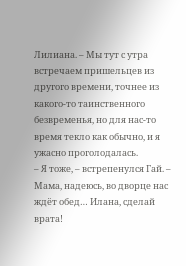Лилиана. – Мы тут с утра встречаем пришельцев из другого времени, точнее из какого-то таинственного безвременья, но для нас-то время текло как обычно, и я ужасно проголодалась.
– Я тоже, – встрепенулся Гай. – Мама, надеюсь, во дворце нас ждёт обед… Илана, сделай врата!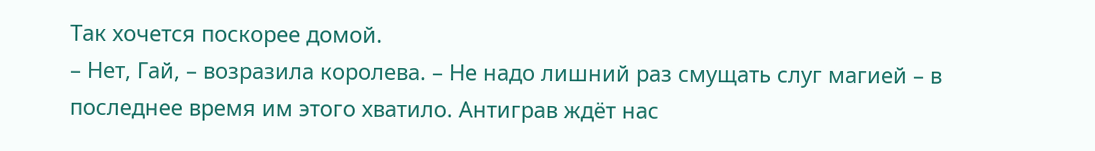Так хочется поскорее домой.
– Нет, Гай, – возразила королева. – Не надо лишний раз смущать слуг магией – в последнее время им этого хватило. Антиграв ждёт нас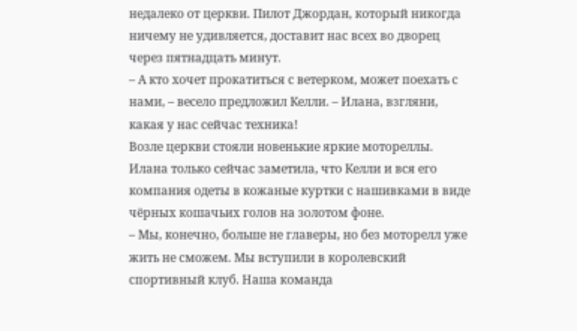недалеко от церкви. Пилот Джордан, который никогда ничему не удивляется, доставит нас всех во дворец через пятнадцать минут.
– А кто хочет прокатиться с ветерком, может поехать с нами, – весело предложил Келли. – Илана, взгляни, какая у нас сейчас техника!
Возле церкви стояли новенькие яркие мотореллы. Илана только сейчас заметила, что Келли и вся его компания одеты в кожаные куртки с нашивками в виде чёрных кошачьих голов на золотом фоне.
– Мы, конечно, больше не главеры, но без моторелл уже жить не сможем. Мы вступили в королевский спортивный клуб. Наша команда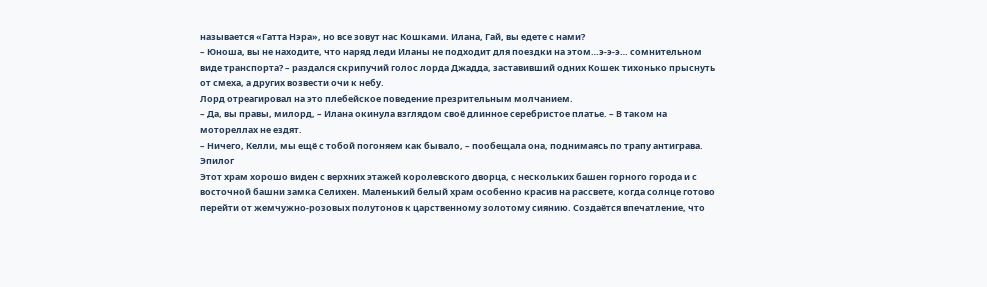называется «Гатта Нэра», но все зовут нас Кошками. Илана, Гай, вы едете с нами?
– Юноша, вы не находите, что наряд леди Иланы не подходит для поездки на этом…э-э-э… сомнительном виде транспорта? – раздался скрипучий голос лорда Джадда, заставивший одних Кошек тихонько прыснуть от смеха, а других возвести очи к небу.
Лорд отреагировал на это плебейское поведение презрительным молчанием.
– Да, вы правы, милорд, – Илана окинула взглядом своё длинное серебристое платье. – В таком на мотореллах не ездят.
– Ничего, Келли, мы ещё с тобой погоняем как бывало, – пообещала она, поднимаясь по трапу антиграва.
Эпилог
Этот храм хорошо виден с верхних этажей королевского дворца, с нескольких башен горного города и с восточной башни замка Селихен. Маленький белый храм особенно красив на рассвете, когда солнце готово перейти от жемчужно-розовых полутонов к царственному золотому сиянию. Создаётся впечатление, что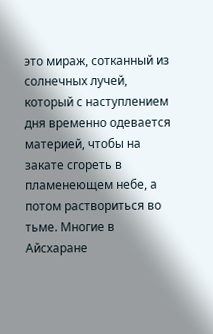это мираж, сотканный из солнечных лучей, который с наступлением дня временно одевается материей, чтобы на закате сгореть в пламенеющем небе, а потом раствориться во тьме. Многие в Айсхаране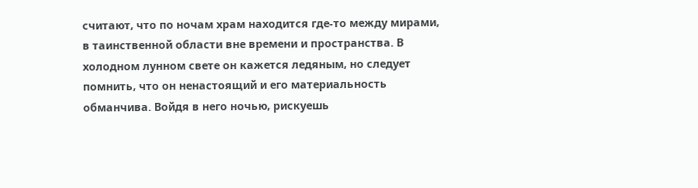считают, что по ночам храм находится где-то между мирами, в таинственной области вне времени и пространства. В холодном лунном свете он кажется ледяным, но следует помнить, что он ненастоящий и его материальность обманчива. Войдя в него ночью, рискуешь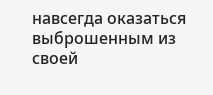навсегда оказаться выброшенным из своей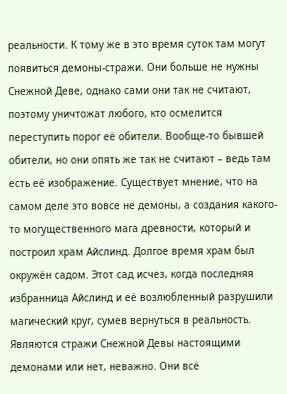реальности. К тому же в это время суток там могут появиться демоны-стражи. Они больше не нужны Снежной Деве, однако сами они так не считают, поэтому уничтожат любого, кто осмелится переступить порог её обители. Вообще-то бывшей обители, но они опять же так не считают – ведь там есть её изображение. Существует мнение, что на самом деле это вовсе не демоны, а создания какого-то могущественного мага древности, который и построил храм Айслинд. Долгое время храм был окружён садом. Этот сад исчез, когда последняя избранница Айслинд и её возлюбленный разрушили магический круг, сумев вернуться в реальность. Являются стражи Снежной Девы настоящими демонами или нет, неважно. Они всё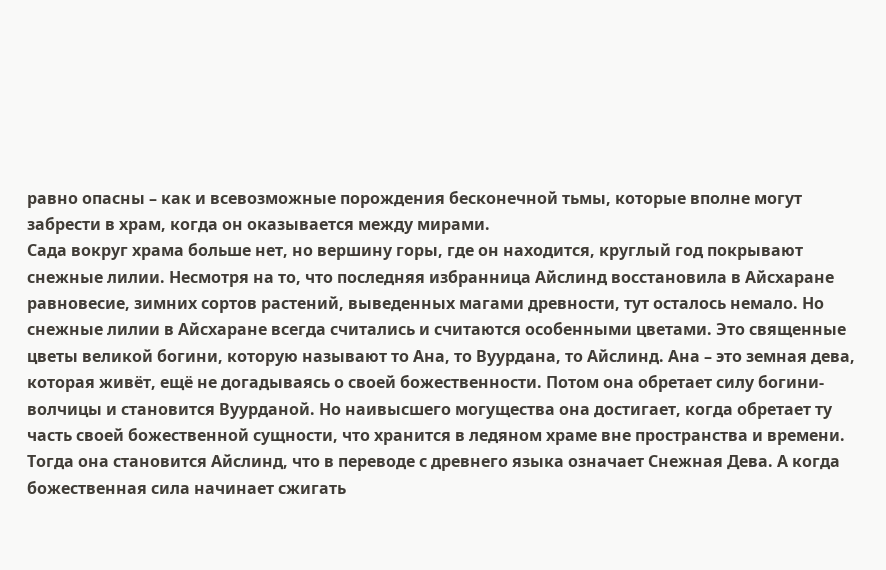равно опасны – как и всевозможные порождения бесконечной тьмы, которые вполне могут забрести в храм, когда он оказывается между мирами.
Сада вокруг храма больше нет, но вершину горы, где он находится, круглый год покрывают снежные лилии. Несмотря на то, что последняя избранница Айслинд восстановила в Айсхаране равновесие, зимних сортов растений, выведенных магами древности, тут осталось немало. Но снежные лилии в Айсхаране всегда считались и считаются особенными цветами. Это священные цветы великой богини, которую называют то Ана, то Вуурдана, то Айслинд. Ана – это земная дева, которая живёт, ещё не догадываясь о своей божественности. Потом она обретает силу богини-волчицы и становится Вуурданой. Но наивысшего могущества она достигает, когда обретает ту часть своей божественной сущности, что хранится в ледяном храме вне пространства и времени. Тогда она становится Айслинд, что в переводе с древнего языка означает Снежная Дева. А когда божественная сила начинает сжигать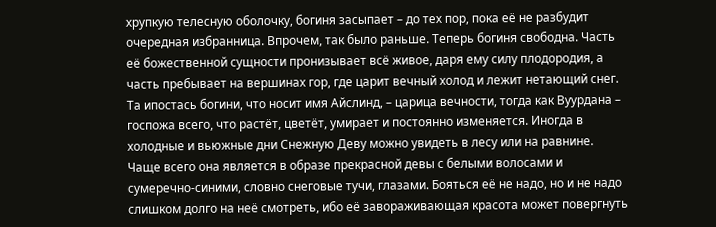хрупкую телесную оболочку, богиня засыпает – до тех пор, пока её не разбудит очередная избранница. Впрочем, так было раньше. Теперь богиня свободна. Часть её божественной сущности пронизывает всё живое, даря ему силу плодородия, а часть пребывает на вершинах гор, где царит вечный холод и лежит нетающий снег. Та ипостась богини, что носит имя Айслинд, – царица вечности, тогда как Вуурдана – госпожа всего, что растёт, цветёт, умирает и постоянно изменяется. Иногда в холодные и вьюжные дни Снежную Деву можно увидеть в лесу или на равнине. Чаще всего она является в образе прекрасной девы с белыми волосами и сумеречно-синими, словно снеговые тучи, глазами. Бояться её не надо, но и не надо слишком долго на неё смотреть, ибо её завораживающая красота может повергнуть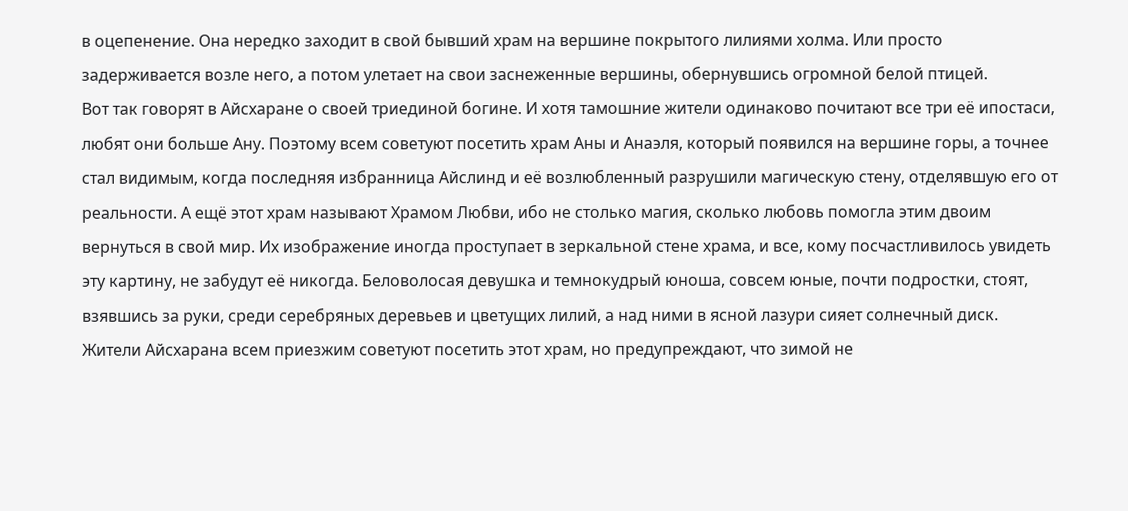в оцепенение. Она нередко заходит в свой бывший храм на вершине покрытого лилиями холма. Или просто задерживается возле него, а потом улетает на свои заснеженные вершины, обернувшись огромной белой птицей.
Вот так говорят в Айсхаране о своей триединой богине. И хотя тамошние жители одинаково почитают все три её ипостаси, любят они больше Ану. Поэтому всем советуют посетить храм Аны и Анаэля, который появился на вершине горы, а точнее стал видимым, когда последняя избранница Айслинд и её возлюбленный разрушили магическую стену, отделявшую его от реальности. А ещё этот храм называют Храмом Любви, ибо не столько магия, сколько любовь помогла этим двоим вернуться в свой мир. Их изображение иногда проступает в зеркальной стене храма, и все, кому посчастливилось увидеть эту картину, не забудут её никогда. Беловолосая девушка и темнокудрый юноша, совсем юные, почти подростки, стоят, взявшись за руки, среди серебряных деревьев и цветущих лилий, а над ними в ясной лазури сияет солнечный диск.
Жители Айсхарана всем приезжим советуют посетить этот храм, но предупреждают, что зимой не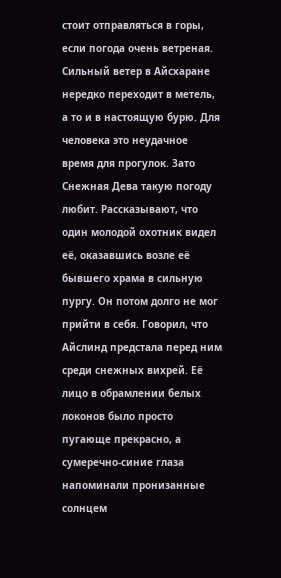стоит отправляться в горы, если погода очень ветреная. Сильный ветер в Айсхаране нередко переходит в метель, а то и в настоящую бурю. Для человека это неудачное время для прогулок. Зато Снежная Дева такую погоду любит. Рассказывают, что один молодой охотник видел её, оказавшись возле её бывшего храма в сильную пургу. Он потом долго не мог прийти в себя. Говорил, что Айслинд предстала перед ним среди снежных вихрей. Её лицо в обрамлении белых локонов было просто пугающе прекрасно, а сумеречно-синие глаза напоминали пронизанные солнцем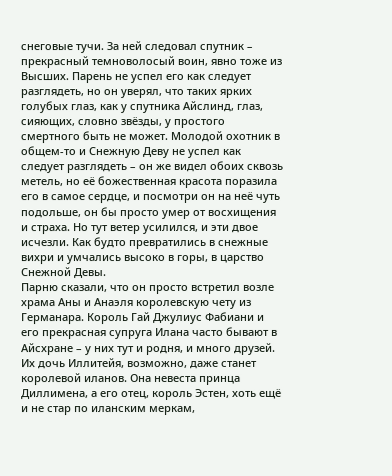снеговые тучи. За ней следовал спутник – прекрасный темноволосый воин, явно тоже из Высших. Парень не успел его как следует разглядеть, но он уверял, что таких ярких голубых глаз, как у спутника Айслинд, глаз, сияющих, словно звёзды, у простого смертного быть не может. Молодой охотник в общем-то и Снежную Деву не успел как следует разглядеть – он же видел обоих сквозь метель, но её божественная красота поразила его в самое сердце, и посмотри он на неё чуть подольше, он бы просто умер от восхищения и страха. Но тут ветер усилился, и эти двое исчезли. Как будто превратились в снежные вихри и умчались высоко в горы, в царство Снежной Девы.
Парню сказали, что он просто встретил возле храма Аны и Анаэля королевскую чету из Германара. Король Гай Джулиус Фабиани и его прекрасная супруга Илана часто бывают в Айсхране – у них тут и родня, и много друзей. Их дочь Иллитейя, возможно, даже станет королевой иланов. Она невеста принца Диллимена, а его отец, король Эстен, хоть ещё и не стар по иланским меркам,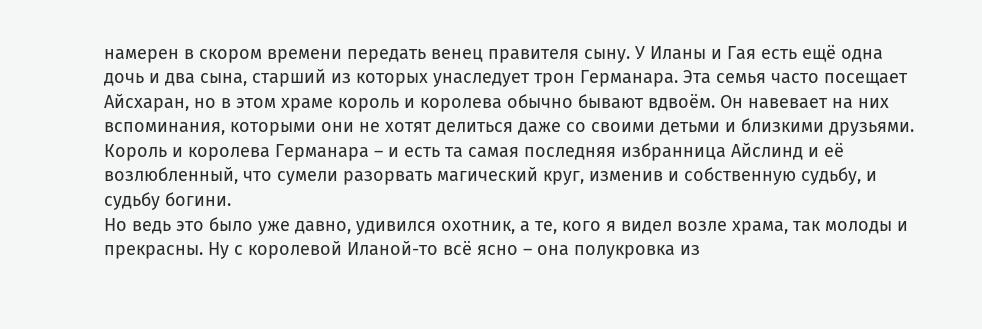намерен в скором времени передать венец правителя сыну. У Иланы и Гая есть ещё одна дочь и два сына, старший из которых унаследует трон Германара. Эта семья часто посещает Айсхаран, но в этом храме король и королева обычно бывают вдвоём. Он навевает на них вспоминания, которыми они не хотят делиться даже со своими детьми и близкими друзьями. Король и королева Германара – и есть та самая последняя избранница Айслинд и её возлюбленный, что сумели разорвать магический круг, изменив и собственную судьбу, и судьбу богини.
Но ведь это было уже давно, удивился охотник, а те, кого я видел возле храма, так молоды и прекрасны. Ну с королевой Иланой-то всё ясно – она полукровка из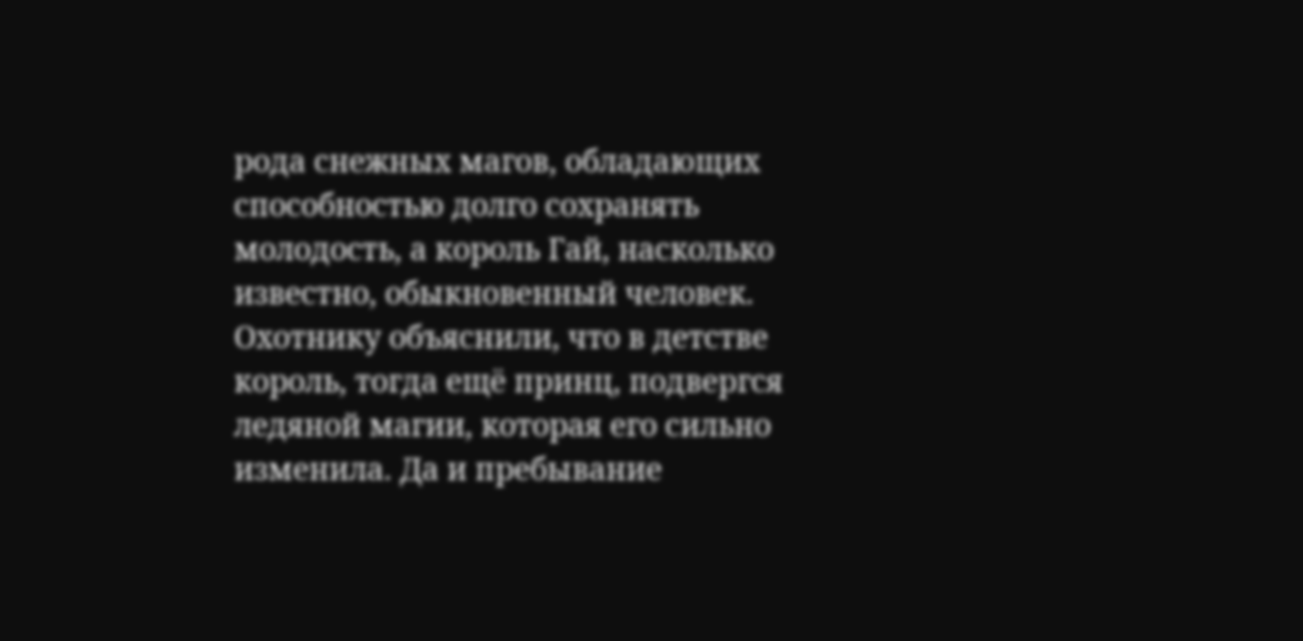рода снежных магов, обладающих способностью долго сохранять молодость, а король Гай, насколько известно, обыкновенный человек. Охотнику объяснили, что в детстве король, тогда ещё принц, подвергся ледяной магии, которая его сильно изменила. Да и пребывание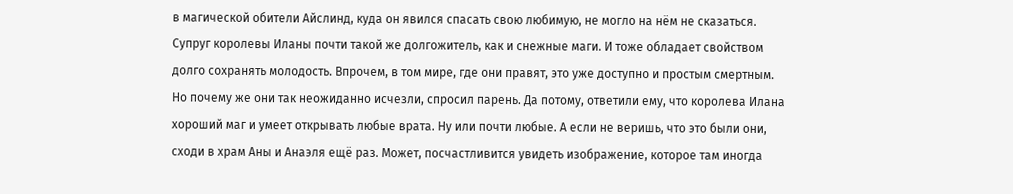в магической обители Айслинд, куда он явился спасать свою любимую, не могло на нём не сказаться. Супруг королевы Иланы почти такой же долгожитель, как и снежные маги. И тоже обладает свойством долго сохранять молодость. Впрочем, в том мире, где они правят, это уже доступно и простым смертным. Но почему же они так неожиданно исчезли, спросил парень. Да потому, ответили ему, что королева Илана хороший маг и умеет открывать любые врата. Ну или почти любые. А если не веришь, что это были они, сходи в храм Аны и Анаэля ещё раз. Может, посчастливится увидеть изображение, которое там иногда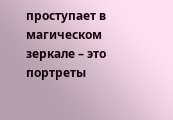проступает в магическом зеркале – это портреты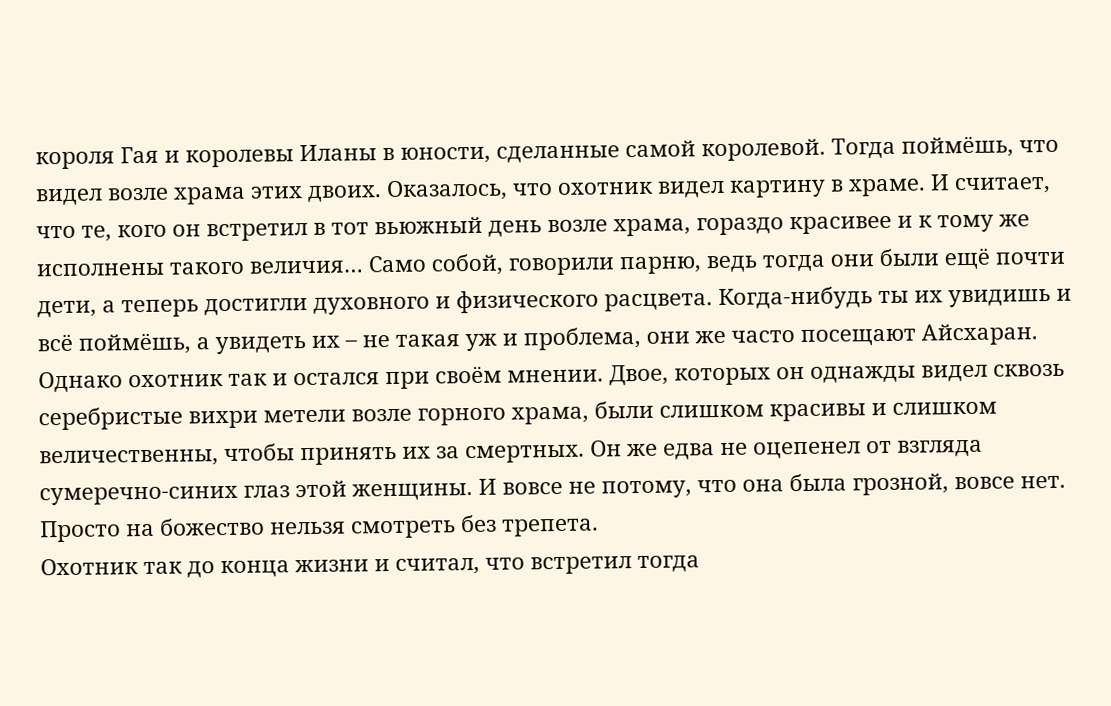короля Гая и королевы Иланы в юности, сделанные самой королевой. Тогда поймёшь, что видел возле храма этих двоих. Оказалось, что охотник видел картину в храме. И считает, что те, кого он встретил в тот вьюжный день возле храма, гораздо красивее и к тому же исполнены такого величия… Само собой, говорили парню, ведь тогда они были ещё почти дети, а теперь достигли духовного и физического расцвета. Когда-нибудь ты их увидишь и всё поймёшь, а увидеть их – не такая уж и проблема, они же часто посещают Айсхаран.
Однако охотник так и остался при своём мнении. Двое, которых он однажды видел сквозь серебристые вихри метели возле горного храма, были слишком красивы и слишком величественны, чтобы принять их за смертных. Он же едва не оцепенел от взгляда сумеречно-синих глаз этой женщины. И вовсе не потому, что она была грозной, вовсе нет. Просто на божество нельзя смотреть без трепета.
Охотник так до конца жизни и считал, что встретил тогда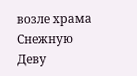возле храма Снежную Деву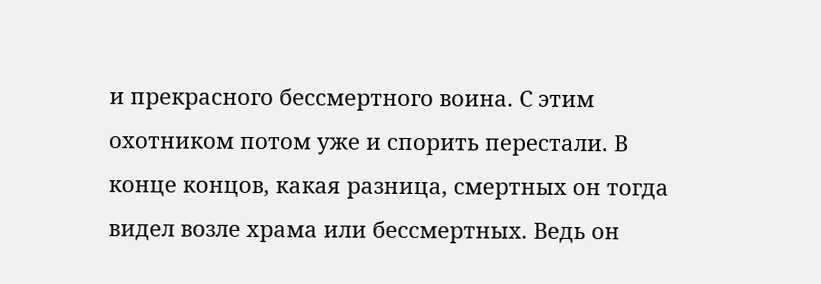и прекрасного бессмертного воина. С этим охотником потом уже и спорить перестали. В конце концов, какая разница, смертных он тогда видел возле храма или бессмертных. Ведь он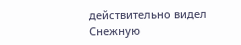действительно видел Снежную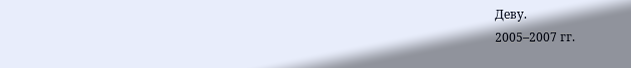Деву.
2005–2007 гг.